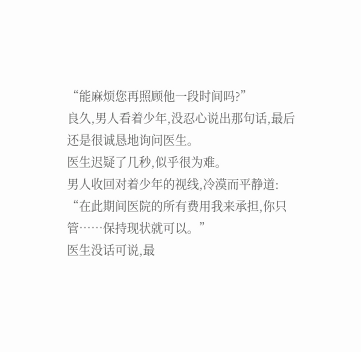“能麻烦您再照顾他一段时间吗?”
良久,男人看着少年,没忍心说出那句话,最后还是很诚恳地询问医生。
医生迟疑了几秒,似乎很为难。
男人收回对着少年的视线,冷漠而平静道:
“在此期间医院的所有费用我来承担,你只管……保持现状就可以。”
医生没话可说,最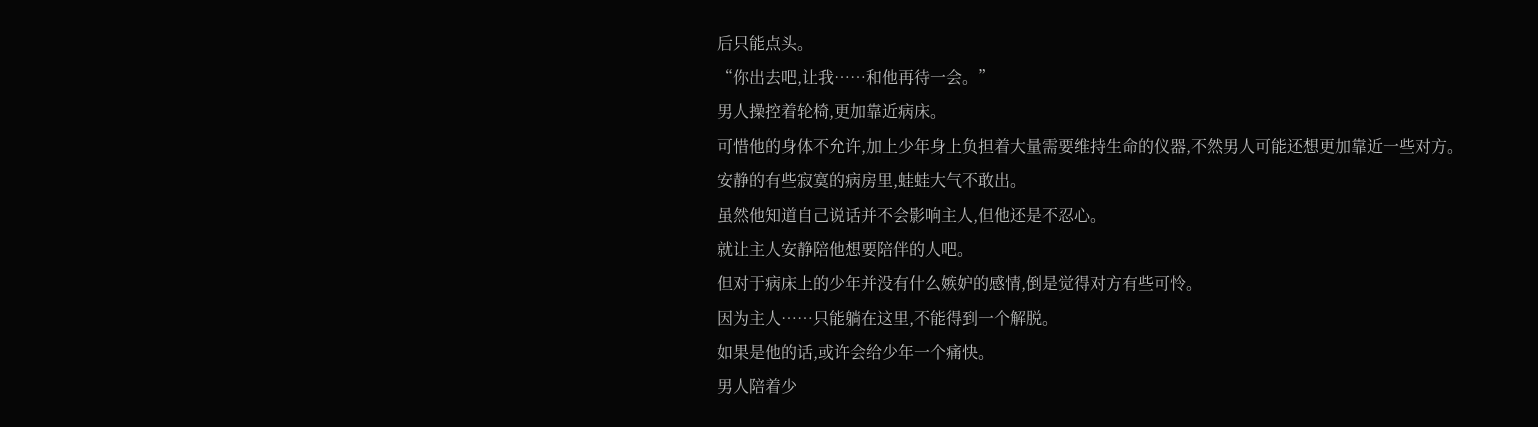后只能点头。
“你出去吧,让我……和他再待一会。”
男人操控着轮椅,更加靠近病床。
可惜他的身体不允许,加上少年身上负担着大量需要维持生命的仪器,不然男人可能还想更加靠近一些对方。
安静的有些寂寞的病房里,蛙蛙大气不敢出。
虽然他知道自己说话并不会影响主人,但他还是不忍心。
就让主人安静陪他想要陪伴的人吧。
但对于病床上的少年并没有什么嫉妒的感情,倒是觉得对方有些可怜。
因为主人……只能躺在这里,不能得到一个解脱。
如果是他的话,或许会给少年一个痛快。
男人陪着少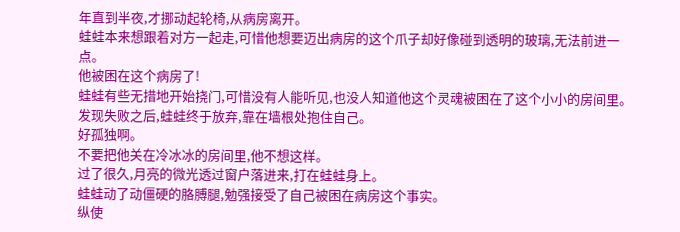年直到半夜,才挪动起轮椅,从病房离开。
蛙蛙本来想跟着对方一起走,可惜他想要迈出病房的这个爪子却好像碰到透明的玻璃,无法前进一点。
他被困在这个病房了!
蛙蛙有些无措地开始挠门,可惜没有人能听见,也没人知道他这个灵魂被困在了这个小小的房间里。
发现失败之后,蛙蛙终于放弃,靠在墙根处抱住自己。
好孤独啊。
不要把他关在冷冰冰的房间里,他不想这样。
过了很久,月亮的微光透过窗户落进来,打在蛙蛙身上。
蛙蛙动了动僵硬的胳膊腿,勉强接受了自己被困在病房这个事实。
纵使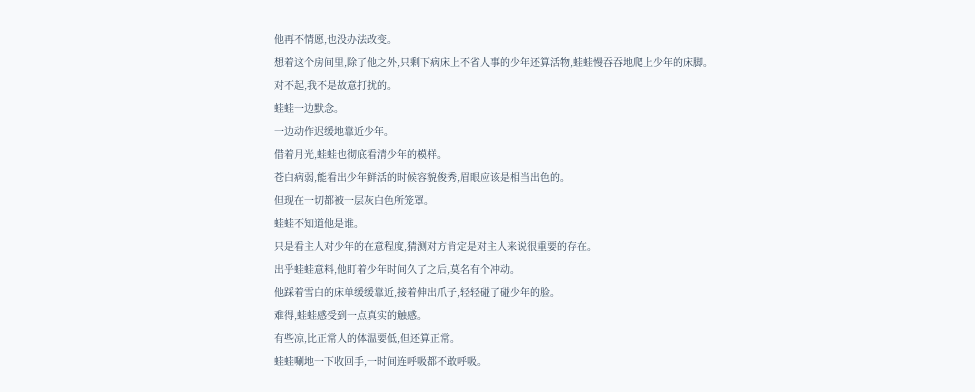他再不情愿,也没办法改变。
想着这个房间里,除了他之外,只剩下病床上不省人事的少年还算活物,蛙蛙慢吞吞地爬上少年的床脚。
对不起,我不是故意打扰的。
蛙蛙一边默念。
一边动作迟缓地靠近少年。
借着月光,蛙蛙也彻底看清少年的模样。
苍白病弱,能看出少年鲜活的时候容貌俊秀,眉眼应该是相当出色的。
但现在一切都被一层灰白色所笼罩。
蛙蛙不知道他是谁。
只是看主人对少年的在意程度,猜测对方肯定是对主人来说很重要的存在。
出乎蛙蛙意料,他盯着少年时间久了之后,莫名有个冲动。
他踩着雪白的床单缓缓靠近,接着伸出爪子,轻轻碰了碰少年的脸。
难得,蛙蛙感受到一点真实的触感。
有些凉,比正常人的体温要低,但还算正常。
蛙蛙唰地一下收回手,一时间连呼吸都不敢呼吸。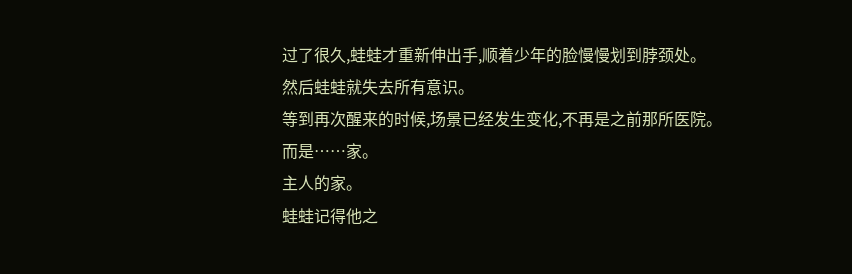过了很久,蛙蛙才重新伸出手,顺着少年的脸慢慢划到脖颈处。
然后蛙蛙就失去所有意识。
等到再次醒来的时候,场景已经发生变化,不再是之前那所医院。
而是……家。
主人的家。
蛙蛙记得他之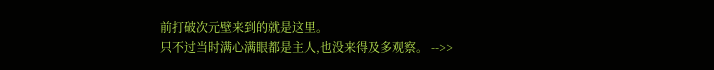前打破次元壁来到的就是这里。
只不过当时满心满眼都是主人,也没来得及多观察。 -->>